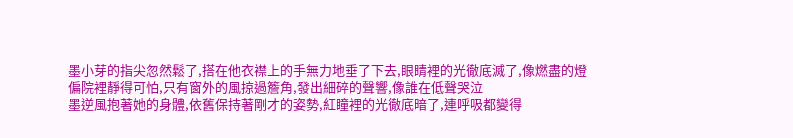墨小芽的指尖忽然鬆了,搭在他衣襟上的手無力地垂了下去,眼睛裡的光徹底滅了,像燃盡的燈
偏院裡靜得可怕,只有窗外的風掠過簷角,發出細碎的聲響,像誰在低聲哭泣
墨逆風抱著她的身體,依舊保持著剛才的姿勢,紅瞳裡的光徹底暗了,連呼吸都變得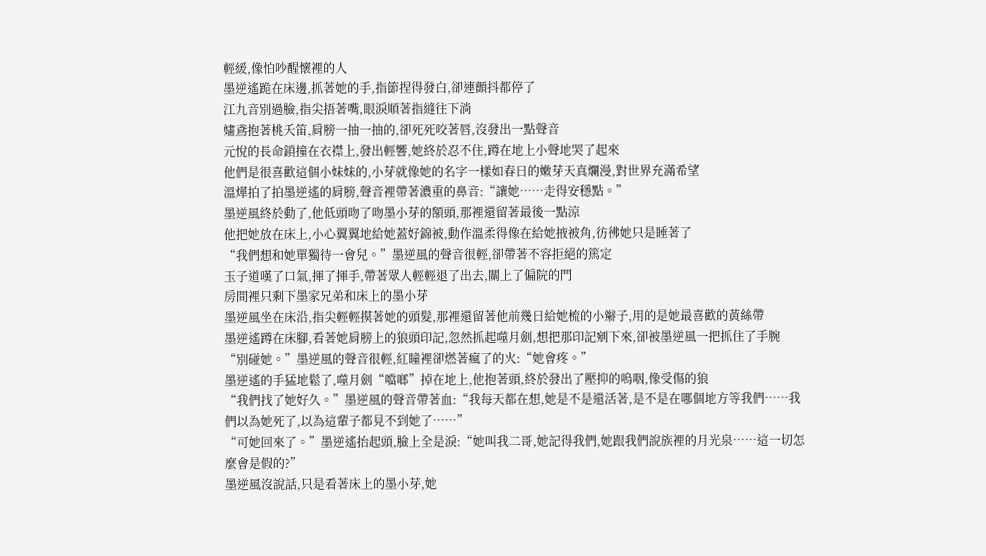輕緩,像怕吵醒懷裡的人
墨逆遙跪在床邊,抓著她的手,指節捏得發白,卻連顫抖都停了
江九音別過臉,指尖捂著嘴,眼淚順著指縫往下淌
嫿鳶抱著桃夭笛,肩膀一抽一抽的,卻死死咬著唇,沒發出一點聲音
元悅的長命鎖撞在衣襟上,發出輕響,她終於忍不住,蹲在地上小聲地哭了起來
他們是很喜歡這個小妹妹的,小芽就像她的名字一樣如春日的嫩芽天真爛漫,對世界充滿希望
溫燁拍了拍墨逆遙的肩膀,聲音裡帶著濃重的鼻音:“讓她……走得安穩點。”
墨逆風終於動了,他低頭吻了吻墨小芽的額頭,那裡還留著最後一點涼
他把她放在床上,小心翼翼地給她蓋好錦被,動作溫柔得像在給她掖被角,彷彿她只是睡著了
“我們想和她單獨待一會兒。”墨逆風的聲音很輕,卻帶著不容拒絕的篤定
玉子道嘆了口氣,揮了揮手,帶著眾人輕輕退了出去,關上了偏院的門
房間裡只剩下墨家兄弟和床上的墨小芽
墨逆風坐在床沿,指尖輕輕摸著她的頭髮,那裡還留著他前幾日給她梳的小辮子,用的是她最喜歡的黃絲帶
墨逆遙蹲在床腳,看著她肩膀上的狼頭印記,忽然抓起噬月劍,想把那印記剜下來,卻被墨逆風一把抓住了手腕
“別碰她。”墨逆風的聲音很輕,紅瞳裡卻燃著瘋了的火:“她會疼。”
墨逆遙的手猛地鬆了,噬月劍“噹啷”掉在地上,他抱著頭,終於發出了壓抑的嗚咽,像受傷的狼
“我們找了她好久。”墨逆風的聲音帶著血:“我每天都在想,她是不是還活著,是不是在哪個地方等我們……我們以為她死了,以為這輩子都見不到她了……”
“可她回來了。”墨逆遙抬起頭,臉上全是淚:“她叫我二哥,她記得我們,她跟我們說族裡的月光泉……這一切怎麼會是假的?”
墨逆風沒說話,只是看著床上的墨小芽,她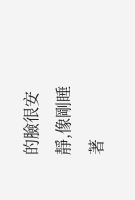的臉很安靜,像剛睡著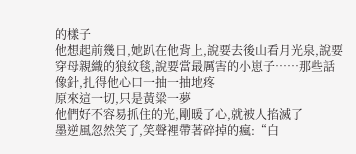的樣子
他想起前幾日,她趴在他背上,說要去後山看月光泉,說要穿母親織的狼紋毯,說要當最厲害的小崽子……那些話像針,扎得他心口一抽一抽地疼
原來這一切,只是黃粱一夢
他們好不容易抓住的光,剛暖了心,就被人掐滅了
墨逆風忽然笑了,笑聲裡帶著碎掉的瘋:“白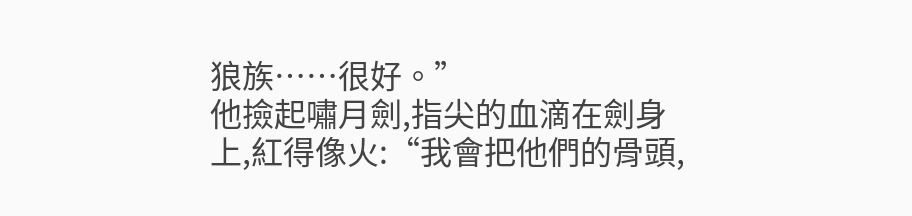狼族……很好。”
他撿起嘯月劍,指尖的血滴在劍身上,紅得像火:“我會把他們的骨頭,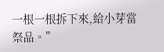一根一根拆下來,給小芽當祭品。”